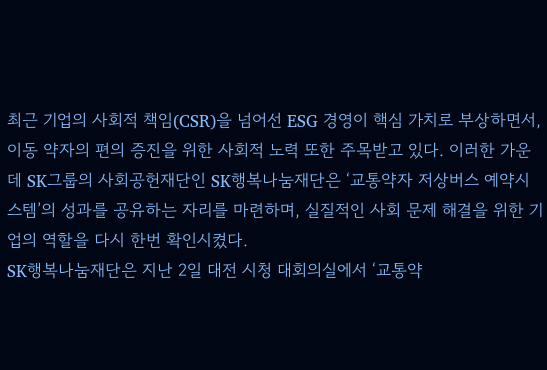최근 기업의 사회적 책임(CSR)을 넘어선 ESG 경영이 핵심 가치로 부상하면서, 이동 약자의 편의 증진을 위한 사회적 노력 또한 주목받고 있다. 이러한 가운데 SK그룹의 사회공헌재단인 SK행복나눔재단은 ‘교통약자 저상버스 예약시스템’의 성과를 공유하는 자리를 마련하며, 실질적인 사회 문제 해결을 위한 기업의 역할을 다시 한번 확인시켰다.
SK행복나눔재단은 지난 2일 대전 시청 대회의실에서 ‘교통약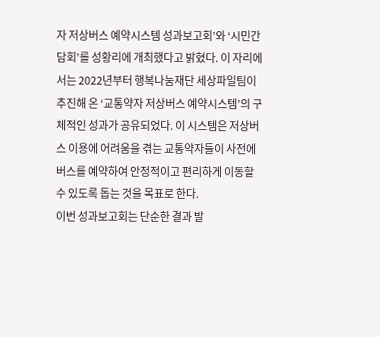자 저상버스 예약시스템 성과보고회’와 ‘시민간담회’를 성황리에 개최했다고 밝혔다. 이 자리에서는 2022년부터 행복나눔재단 세상파일팀이 추진해 온 ‘교통약자 저상버스 예약시스템’의 구체적인 성과가 공유되었다. 이 시스템은 저상버스 이용에 어려움을 겪는 교통약자들이 사전에 버스를 예약하여 안정적이고 편리하게 이동할 수 있도록 돕는 것을 목표로 한다.
이번 성과보고회는 단순한 결과 발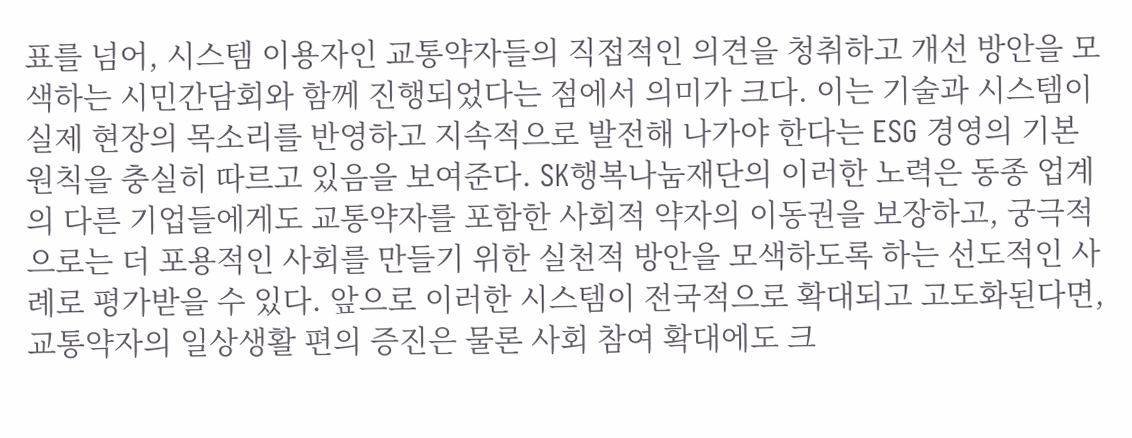표를 넘어, 시스템 이용자인 교통약자들의 직접적인 의견을 청취하고 개선 방안을 모색하는 시민간담회와 함께 진행되었다는 점에서 의미가 크다. 이는 기술과 시스템이 실제 현장의 목소리를 반영하고 지속적으로 발전해 나가야 한다는 ESG 경영의 기본 원칙을 충실히 따르고 있음을 보여준다. SK행복나눔재단의 이러한 노력은 동종 업계의 다른 기업들에게도 교통약자를 포함한 사회적 약자의 이동권을 보장하고, 궁극적으로는 더 포용적인 사회를 만들기 위한 실천적 방안을 모색하도록 하는 선도적인 사례로 평가받을 수 있다. 앞으로 이러한 시스템이 전국적으로 확대되고 고도화된다면, 교통약자의 일상생활 편의 증진은 물론 사회 참여 확대에도 크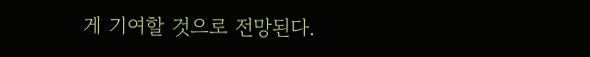게 기여할 것으로 전망된다.